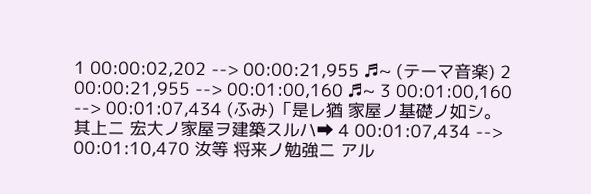1 00:00:02,202 --> 00:00:21,955 ♬~ (テーマ音楽) 2 00:00:21,955 --> 00:01:00,160 ♬~ 3 00:01:00,160 --> 00:01:07,434 (ふみ)「是レ猶 家屋ノ基礎ノ如シ。 其上ニ 宏大ノ家屋ヲ建築スルハ➡ 4 00:01:07,434 --> 00:01:10,470 汝等 将来ノ勉強ニ アル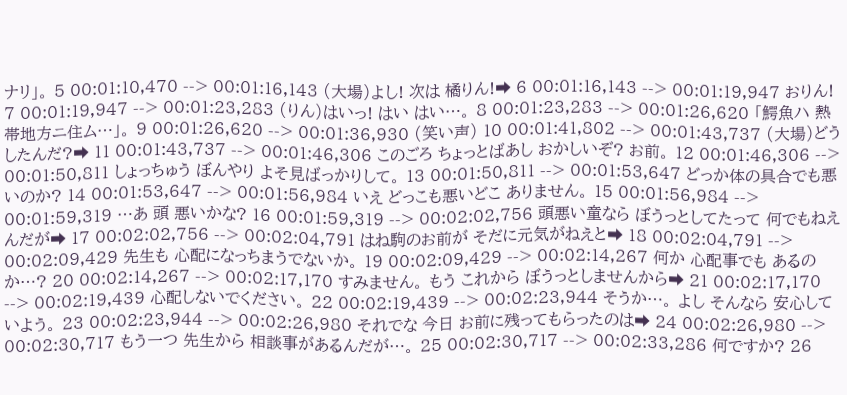ナリ」。 5 00:01:10,470 --> 00:01:16,143 (大場)よし! 次は 橘りん!➡ 6 00:01:16,143 --> 00:01:19,947 おりん! 7 00:01:19,947 --> 00:01:23,283 (りん)はいっ! はい はい…。 8 00:01:23,283 --> 00:01:26,620 「鰐魚ハ 熱帯地方ニ住ム…」。 9 00:01:26,620 --> 00:01:36,930 (笑い声) 10 00:01:41,802 --> 00:01:43,737 (大場)どうしたんだ?➡ 11 00:01:43,737 --> 00:01:46,306 このごろ ちょっとばあし おかしいぞ? お前。 12 00:01:46,306 --> 00:01:50,811 しょっちゅう ぼんやり よそ見ばっかりして。 13 00:01:50,811 --> 00:01:53,647 どっか体の具合でも悪いのか? 14 00:01:53,647 --> 00:01:56,984 いえ どっこも悪いどこ ありません。 15 00:01:56,984 --> 00:01:59,319 …あ 頭 悪いかな? 16 00:01:59,319 --> 00:02:02,756 頭悪い童なら ぼうっとしてたって 何でもねえんだが➡ 17 00:02:02,756 --> 00:02:04,791 はね駒のお前が そだに元気がねえと➡ 18 00:02:04,791 --> 00:02:09,429 先生も 心配になっちまうでないか。 19 00:02:09,429 --> 00:02:14,267 何か 心配事でも あるのか…? 20 00:02:14,267 --> 00:02:17,170 すみません。 もう これから ぼうっとしませんから➡ 21 00:02:17,170 --> 00:02:19,439 心配しないでください。 22 00:02:19,439 --> 00:02:23,944 そうか…。 よし そんなら 安心していよう。 23 00:02:23,944 --> 00:02:26,980 それでな 今日 お前に残ってもらったのは➡ 24 00:02:26,980 --> 00:02:30,717 もう一つ 先生から 相談事があるんだが…。 25 00:02:30,717 --> 00:02:33,286 何ですか? 26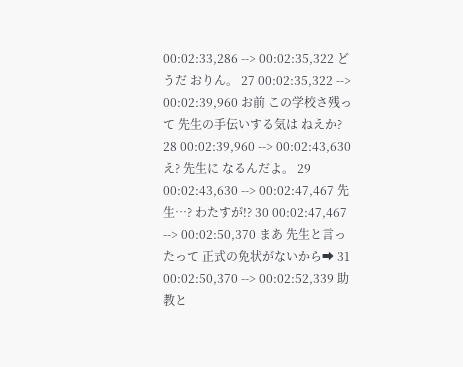00:02:33,286 --> 00:02:35,322 どうだ おりん。 27 00:02:35,322 --> 00:02:39,960 お前 この学校さ残って 先生の手伝いする気は ねえか? 28 00:02:39,960 --> 00:02:43,630 え? 先生に なるんだよ。 29 00:02:43,630 --> 00:02:47,467 先生…? わたすが!? 30 00:02:47,467 --> 00:02:50,370 まあ 先生と言ったって 正式の免状がないから➡ 31 00:02:50,370 --> 00:02:52,339 助教と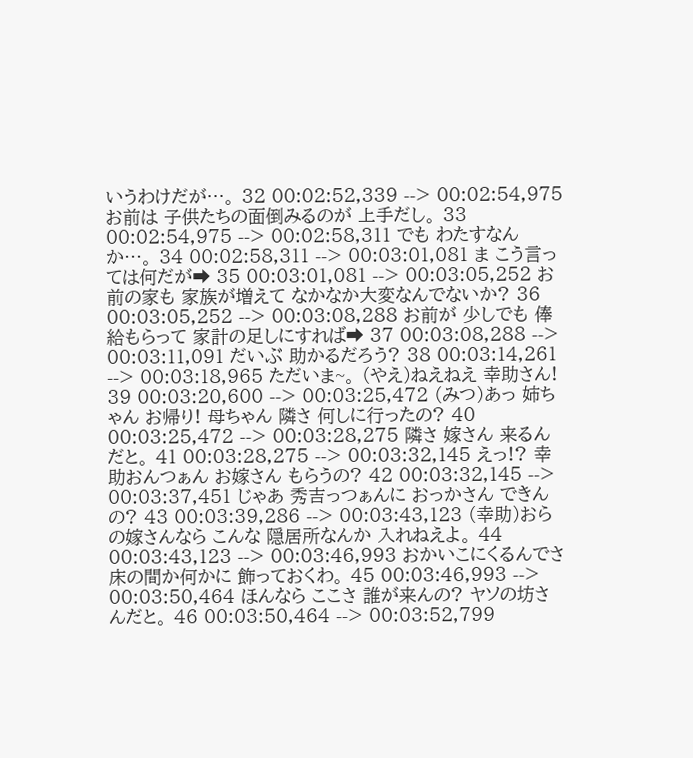いうわけだが…。 32 00:02:52,339 --> 00:02:54,975 お前は 子供たちの面倒みるのが 上手だし。 33 00:02:54,975 --> 00:02:58,311 でも わたすなんか…。 34 00:02:58,311 --> 00:03:01,081 ま こう言っては何だが➡ 35 00:03:01,081 --> 00:03:05,252 お前の家も 家族が増えて なかなか大変なんでないか? 36 00:03:05,252 --> 00:03:08,288 お前が 少しでも 俸給もらって 家計の足しにすれば➡ 37 00:03:08,288 --> 00:03:11,091 だいぶ 助かるだろう? 38 00:03:14,261 --> 00:03:18,965 ただいま~。 (やえ)ねえねえ 幸助さん! 39 00:03:20,600 --> 00:03:25,472 (みつ)あっ 姉ちゃん お帰り! 母ちゃん 隣さ 何しに行ったの? 40 00:03:25,472 --> 00:03:28,275 隣さ 嫁さん 来るんだと。 41 00:03:28,275 --> 00:03:32,145 えっ!? 幸助おんつぁん お嫁さん もらうの? 42 00:03:32,145 --> 00:03:37,451 じゃあ 秀吉っつぁんに おっかさん できんの? 43 00:03:39,286 --> 00:03:43,123 (幸助)おらの嫁さんなら こんな 隠居所なんか 入れねえよ。 44 00:03:43,123 --> 00:03:46,993 おかいこにくるんでさ 床の間か何かに 飾っておくわ。 45 00:03:46,993 --> 00:03:50,464 ほんなら ここさ 誰が来んの? ヤソの坊さんだと。 46 00:03:50,464 --> 00:03:52,799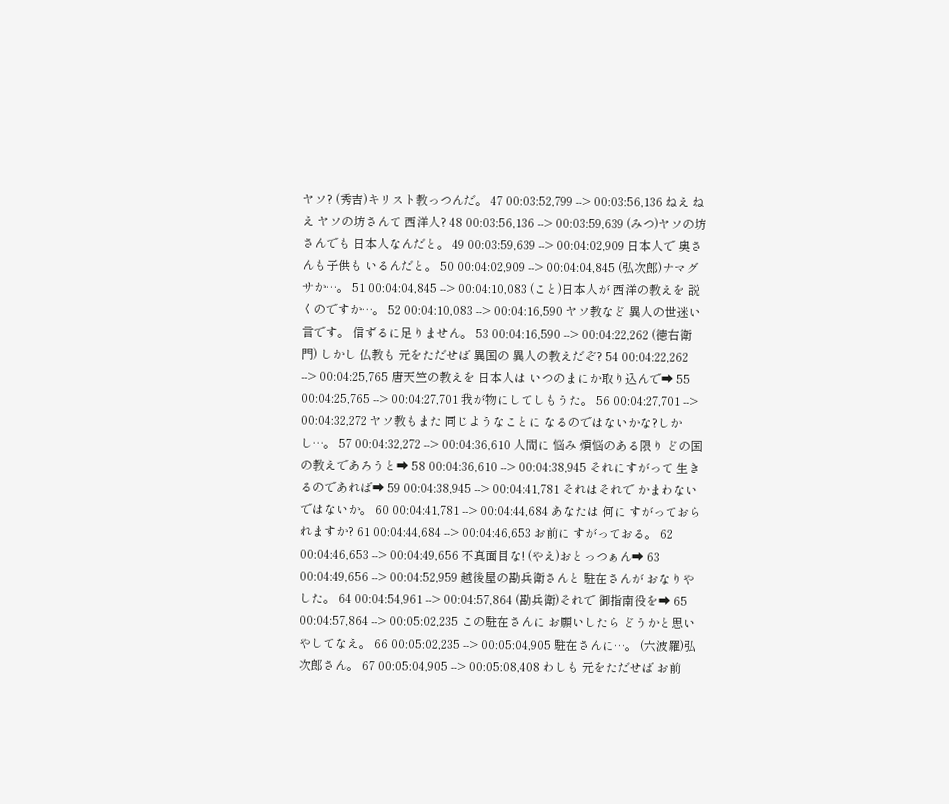ヤソ? (秀吉)キリスト教っつんだ。 47 00:03:52,799 --> 00:03:56,136 ねえ ねえ ヤソの坊さんて 西洋人? 48 00:03:56,136 --> 00:03:59,639 (みつ)ヤソの坊さんでも 日本人なんだと。 49 00:03:59,639 --> 00:04:02,909 日本人で 奥さんも子供も いるんだと。 50 00:04:02,909 --> 00:04:04,845 (弘次郎)ナマグサか…。 51 00:04:04,845 --> 00:04:10,083 (こと)日本人が 西洋の教えを 説くのですか…。 52 00:04:10,083 --> 00:04:16,590 ヤソ教など 異人の世迷い言です。 信ずるに足りません。 53 00:04:16,590 --> 00:04:22,262 (徳右衛門) しかし 仏教も 元をただせば 異国の 異人の教えだぞ? 54 00:04:22,262 --> 00:04:25,765 唐天竺の教えを 日本人は いつのまにか取り込んで➡ 55 00:04:25,765 --> 00:04:27,701 我が物にしてしもうた。 56 00:04:27,701 --> 00:04:32,272 ヤソ教もまた 同じようなことに なるのではないかな?しかし…。 57 00:04:32,272 --> 00:04:36,610 人間に 悩み 煩悩のある限り どの国の教えであろうと➡ 58 00:04:36,610 --> 00:04:38,945 それにすがって 生きるのであれば➡ 59 00:04:38,945 --> 00:04:41,781 それはそれで かまわないではないか。 60 00:04:41,781 --> 00:04:44,684 あなたは 何に すがっておられますか? 61 00:04:44,684 --> 00:04:46,653 お前に すがっておる。 62 00:04:46,653 --> 00:04:49,656 不真面目な! (やえ)おとっつぁん➡ 63 00:04:49,656 --> 00:04:52,959 越後屋の勘兵衛さんと 駐在さんが おなりやした。 64 00:04:54,961 --> 00:04:57,864 (勘兵衛)それで 御指南役を➡ 65 00:04:57,864 --> 00:05:02,235 この駐在さんに お願いしたら どうかと思いやしてなえ。 66 00:05:02,235 --> 00:05:04,905 駐在さんに…。 (六波羅)弘次郎さん。 67 00:05:04,905 --> 00:05:08,408 わしも 元をただせば お前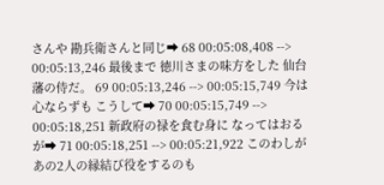さんや 勘兵衛さんと同じ➡ 68 00:05:08,408 --> 00:05:13,246 最後まで 徳川さまの味方をした 仙台藩の侍だ。 69 00:05:13,246 --> 00:05:15,749 今は 心ならずも こうして➡ 70 00:05:15,749 --> 00:05:18,251 新政府の禄を食む身に なってはおるが➡ 71 00:05:18,251 --> 00:05:21,922 このわしが あの2人の縁結び役をするのも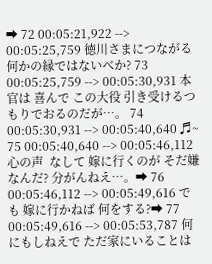➡ 72 00:05:21,922 --> 00:05:25,759 徳川さまにつながる 何かの縁ではないべか? 73 00:05:25,759 --> 00:05:30,931 本官は 喜んで この大役 引き受けるつもりでおるのだが…。 74 00:05:30,931 --> 00:05:40,640 ♬~ 75 00:05:40,640 --> 00:05:46,112  心の声  なして 嫁に行くのが そだ嫌なんだ? 分がんねえ…。➡ 76 00:05:46,112 --> 00:05:49,616 でも 嫁に行かねば 何をする?➡ 77 00:05:49,616 --> 00:05:53,787 何にもしねえで ただ家にいることは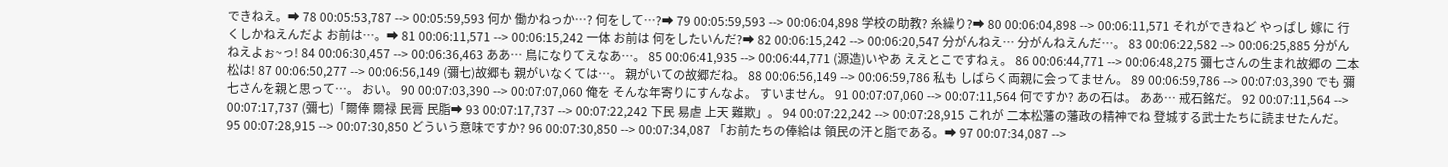できねえ。➡ 78 00:05:53,787 --> 00:05:59,593 何か 働かねっか…? 何をして…?➡ 79 00:05:59,593 --> 00:06:04,898 学校の助教? 糸繰り?➡ 80 00:06:04,898 --> 00:06:11,571 それができねど やっぱし 嫁に 行くしかねえんだよ お前は…。➡ 81 00:06:11,571 --> 00:06:15,242 一体 お前は 何をしたいんだ?➡ 82 00:06:15,242 --> 00:06:20,547 分がんねえ… 分がんねえんだ…。 83 00:06:22,582 --> 00:06:25,885 分がんねえよぉ~っ! 84 00:06:30,457 --> 00:06:36,463 ああ… 鳥になりてえなあ…。 85 00:06:41,935 --> 00:06:44,771 (源造)いやあ ええとこですねぇ。 86 00:06:44,771 --> 00:06:48,275 彌七さんの生まれ故郷の 二本松は! 87 00:06:50,277 --> 00:06:56,149 (彌七)故郷も 親がいなくては…。 親がいての故郷だね。 88 00:06:56,149 --> 00:06:59,786 私も しばらく両親に会ってません。 89 00:06:59,786 --> 00:07:03,390 でも 彌七さんを親と思って…。 おい。 90 00:07:03,390 --> 00:07:07,060 俺を そんな年寄りにすんなよ。 すいません。 91 00:07:07,060 --> 00:07:11,564 何ですか? あの石は。 ああ… 戒石銘だ。 92 00:07:11,564 --> 00:07:17,737 (彌七)「爾俸 爾禄 民膏 民脂➡ 93 00:07:17,737 --> 00:07:22,242 下民 易虐 上天 難欺」。 94 00:07:22,242 --> 00:07:28,915 これが 二本松藩の藩政の精神でね 登城する武士たちに読ませたんだ。 95 00:07:28,915 --> 00:07:30,850 どういう意味ですか? 96 00:07:30,850 --> 00:07:34,087 「お前たちの俸給は 領民の汗と脂である。➡ 97 00:07:34,087 -->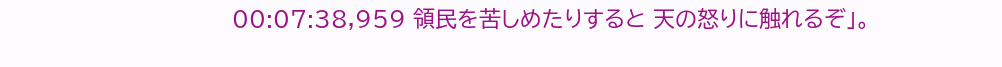00:07:38,959 領民を苦しめたりすると 天の怒りに触れるぞ」。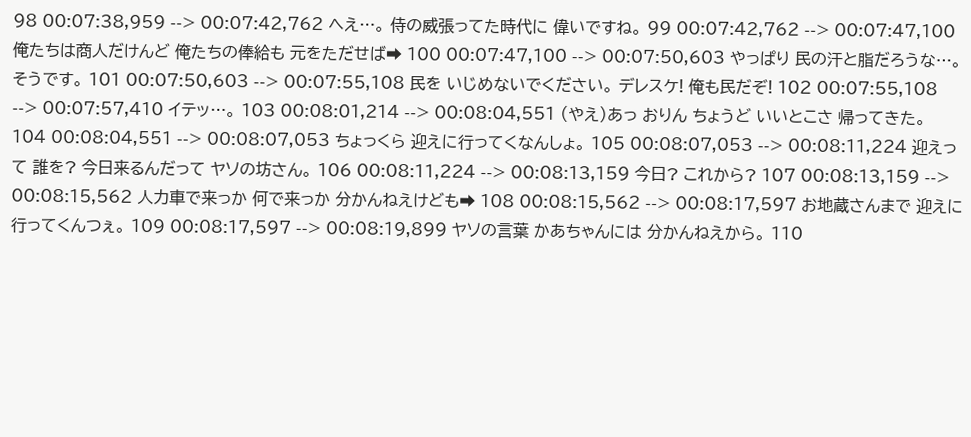98 00:07:38,959 --> 00:07:42,762 へえ…。 侍の威張ってた時代に 偉いですね。 99 00:07:42,762 --> 00:07:47,100 俺たちは商人だけんど 俺たちの俸給も 元をただせば➡ 100 00:07:47,100 --> 00:07:50,603 やっぱり 民の汗と脂だろうな…。 そうです。 101 00:07:50,603 --> 00:07:55,108 民を いじめないでください。 デレスケ! 俺も民だぞ! 102 00:07:55,108 --> 00:07:57,410 イテッ…。 103 00:08:01,214 --> 00:08:04,551 (やえ)あっ おりん ちょうど いいとこさ 帰ってきた。 104 00:08:04,551 --> 00:08:07,053 ちょっくら 迎えに行ってくなんしょ。 105 00:08:07,053 --> 00:08:11,224 迎えって 誰を? 今日来るんだって ヤソの坊さん。 106 00:08:11,224 --> 00:08:13,159 今日? これから? 107 00:08:13,159 --> 00:08:15,562 人力車で来っか 何で来っか 分かんねえけども➡ 108 00:08:15,562 --> 00:08:17,597 お地蔵さんまで 迎えに行ってくんつぇ。 109 00:08:17,597 --> 00:08:19,899 ヤソの言葉 かあちゃんには 分かんねえから。 110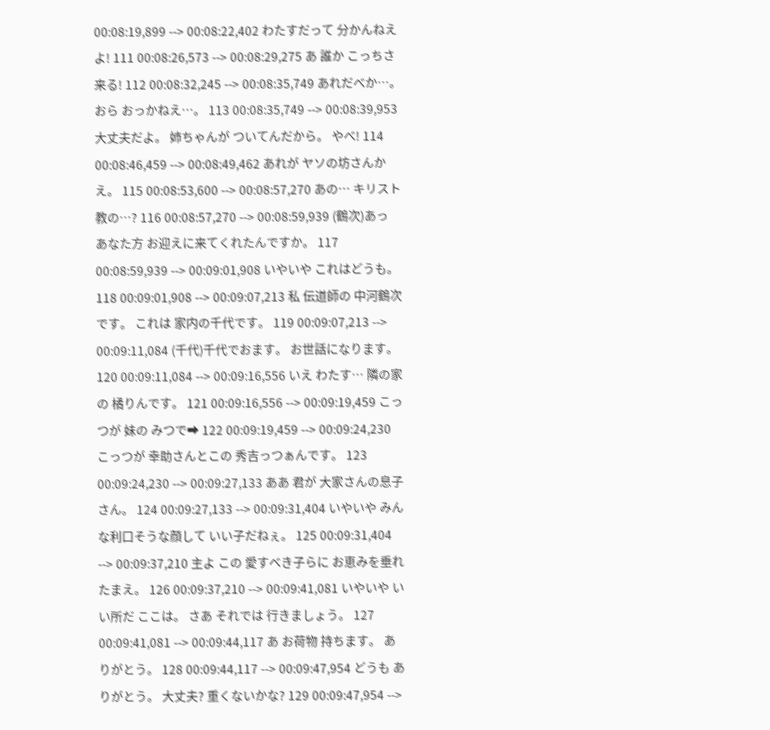00:08:19,899 --> 00:08:22,402 わたすだって 分かんねえよ! 111 00:08:26,573 --> 00:08:29,275 あ 誰か こっちさ来る! 112 00:08:32,245 --> 00:08:35,749 あれだべか…。 おら おっかねえ…。 113 00:08:35,749 --> 00:08:39,953 大丈夫だよ。 姉ちゃんが ついてんだから。 やべ! 114 00:08:46,459 --> 00:08:49,462 あれが ヤソの坊さんかえ。 115 00:08:53,600 --> 00:08:57,270 あの… キリスト教の…? 116 00:08:57,270 --> 00:08:59,939 (鶴次)あっ あなた方 お迎えに来てくれたんですか。 117 00:08:59,939 --> 00:09:01,908 いやいや これはどうも。 118 00:09:01,908 --> 00:09:07,213 私 伝道師の 中河鶴次です。 これは 家内の千代です。 119 00:09:07,213 --> 00:09:11,084 (千代)千代でおます。 お世話になります。 120 00:09:11,084 --> 00:09:16,556 いえ わたす… 隣の家の 橘りんです。 121 00:09:16,556 --> 00:09:19,459 こっつが 妹の みつで➡ 122 00:09:19,459 --> 00:09:24,230 こっつが 幸助さんとこの 秀吉っつぁんです。 123 00:09:24,230 --> 00:09:27,133 ああ 君が 大家さんの息子さん。 124 00:09:27,133 --> 00:09:31,404 いやいや みんな利口そうな顔して いい子だねぇ。 125 00:09:31,404 --> 00:09:37,210 主よ この 愛すべき子らに お恵みを垂れたまえ。 126 00:09:37,210 --> 00:09:41,081 いやいや いい所だ ここは。 さあ それでは 行きましょう。 127 00:09:41,081 --> 00:09:44,117 あ お荷物 持ちます。 ありがとう。 128 00:09:44,117 --> 00:09:47,954 どうも ありがとう。 大丈夫? 重くないかな? 129 00:09:47,954 -->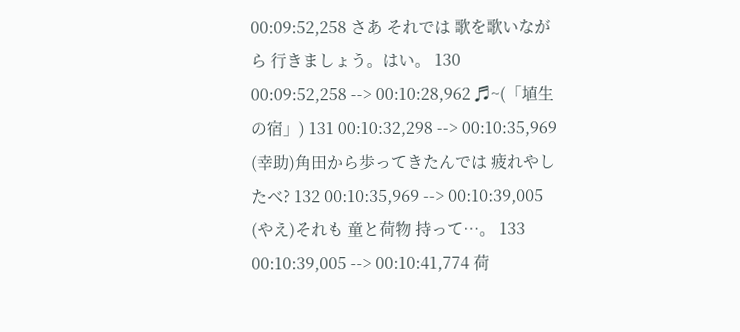00:09:52,258 さあ それでは 歌を歌いながら 行きましょう。はい。 130 00:09:52,258 --> 00:10:28,962 ♬~(「埴生の宿」) 131 00:10:32,298 --> 00:10:35,969 (幸助)角田から歩ってきたんでは 疲れやしたべ? 132 00:10:35,969 --> 00:10:39,005 (やえ)それも 童と荷物 持って…。 133 00:10:39,005 --> 00:10:41,774 荷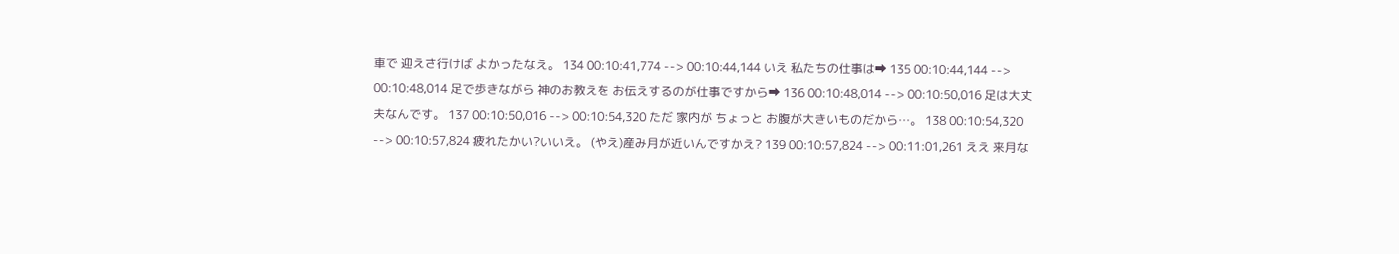車で 迎えさ行けば よかったなえ。 134 00:10:41,774 --> 00:10:44,144 いえ 私たちの仕事は➡ 135 00:10:44,144 --> 00:10:48,014 足で歩きながら 神のお教えを お伝えするのが仕事ですから➡ 136 00:10:48,014 --> 00:10:50,016 足は大丈夫なんです。 137 00:10:50,016 --> 00:10:54,320 ただ 家内が ちょっと お腹が大きいものだから…。 138 00:10:54,320 --> 00:10:57,824 疲れたかい?いいえ。 (やえ)産み月が近いんですかえ? 139 00:10:57,824 --> 00:11:01,261 ええ 来月な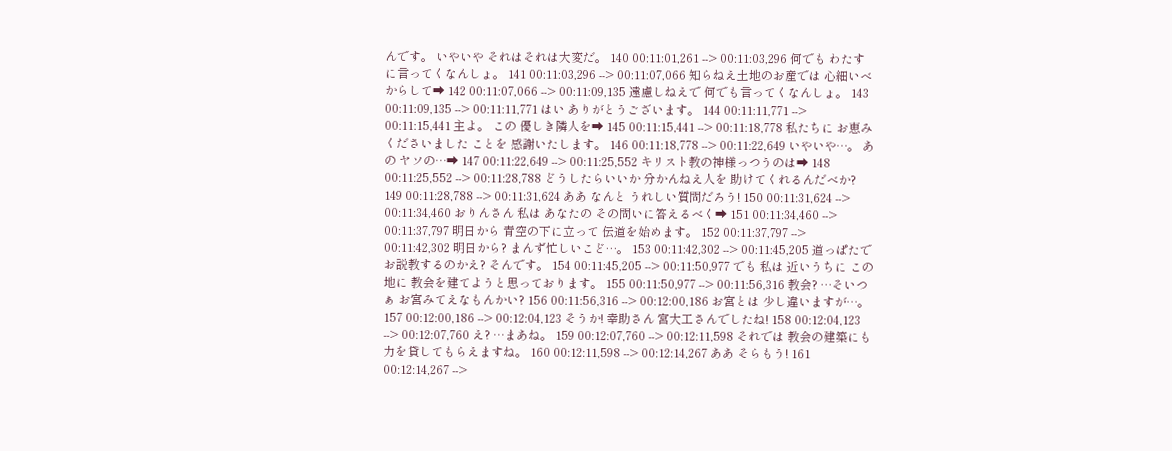んです。 いやいや それはそれは大変だ。 140 00:11:01,261 --> 00:11:03,296 何でも わたすに言ってくなんしょ。 141 00:11:03,296 --> 00:11:07,066 知らねえ土地のお産では 心細いべからして➡ 142 00:11:07,066 --> 00:11:09,135 遠慮しねえで 何でも言ってくなんしょ。 143 00:11:09,135 --> 00:11:11,771 はい ありがとうございます。 144 00:11:11,771 --> 00:11:15,441 主よ。 この 優しき隣人を➡ 145 00:11:15,441 --> 00:11:18,778 私たちに お恵みくださいました ことを 感謝いたします。 146 00:11:18,778 --> 00:11:22,649 いやいや…。 あの ヤソの…➡ 147 00:11:22,649 --> 00:11:25,552 キリスト教の神様っつうのは➡ 148 00:11:25,552 --> 00:11:28,788 どうしたらいいか 分かんねえ人を 助けてくれるんだべか? 149 00:11:28,788 --> 00:11:31,624 ああ なんと うれしい質問だろう! 150 00:11:31,624 --> 00:11:34,460 おりんさん 私は あなたの その問いに答えるべく➡ 151 00:11:34,460 --> 00:11:37,797 明日から 青空の下に立って 伝道を始めます。 152 00:11:37,797 --> 00:11:42,302 明日から? まんず忙しいこど…。 153 00:11:42,302 --> 00:11:45,205 道っぱたで お説教するのかえ? そんです。 154 00:11:45,205 --> 00:11:50,977 でも 私は 近いうちに この地に 教会を建てようと思っております。 155 00:11:50,977 --> 00:11:56,316 教会? …そいつぁ お宮みてえなもんかい? 156 00:11:56,316 --> 00:12:00,186 お宮とは 少し違いますが…。 157 00:12:00,186 --> 00:12:04,123 そうか! 幸助さん 宮大工さんでしたね! 158 00:12:04,123 --> 00:12:07,760 え? …まあね。 159 00:12:07,760 --> 00:12:11,598 それでは 教会の建築にも 力を貸してもらえますね。 160 00:12:11,598 --> 00:12:14,267 ああ そらもう! 161 00:12:14,267 -->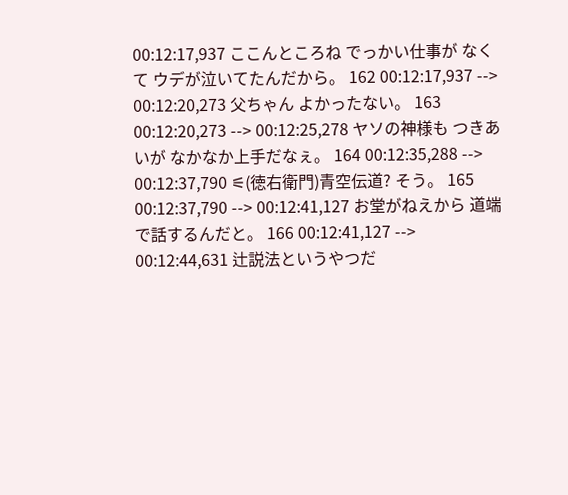00:12:17,937 ここんところね でっかい仕事が なくて ウデが泣いてたんだから。 162 00:12:17,937 --> 00:12:20,273 父ちゃん よかったない。 163 00:12:20,273 --> 00:12:25,278 ヤソの神様も つきあいが なかなか上手だなぇ。 164 00:12:35,288 --> 00:12:37,790 ⚟(徳右衛門)青空伝道? そう。 165 00:12:37,790 --> 00:12:41,127 お堂がねえから 道端で話するんだと。 166 00:12:41,127 --> 00:12:44,631 辻説法というやつだ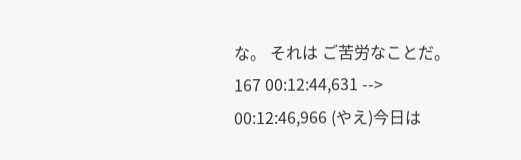な。 それは ご苦労なことだ。 167 00:12:44,631 --> 00:12:46,966 (やえ)今日は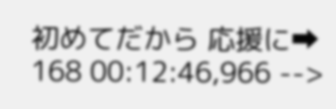初めてだから 応援に➡ 168 00:12:46,966 -->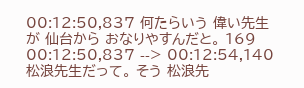00:12:50,837 何たらいう 偉い先生が 仙台から おなりやすんだと。 169 00:12:50,837 --> 00:12:54,140 松浪先生だって。 そう 松浪先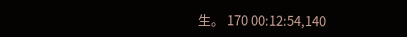生。 170 00:12:54,140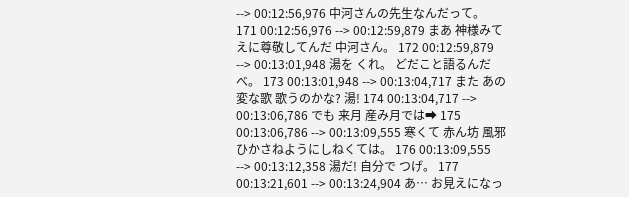--> 00:12:56,976 中河さんの先生なんだって。 171 00:12:56,976 --> 00:12:59,879 まあ 神様みてえに尊敬してんだ 中河さん。 172 00:12:59,879 --> 00:13:01,948 湯を くれ。 どだこと語るんだべ。 173 00:13:01,948 --> 00:13:04,717 また あの変な歌 歌うのかな? 湯! 174 00:13:04,717 --> 00:13:06,786 でも 来月 産み月では➡ 175 00:13:06,786 --> 00:13:09,555 寒くて 赤ん坊 風邪ひかさねようにしねくては。 176 00:13:09,555 --> 00:13:12,358 湯だ! 自分で つげ。 177 00:13:21,601 --> 00:13:24,904 あ… お見えになっ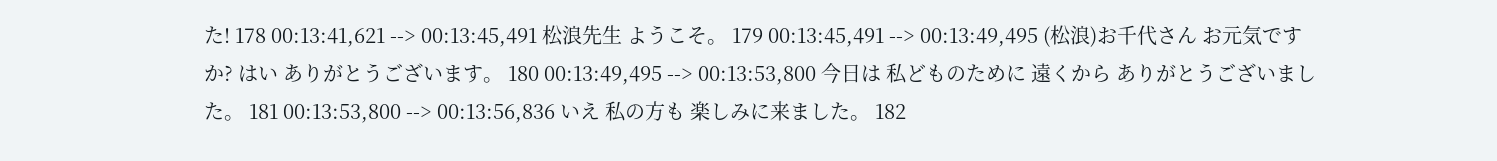た! 178 00:13:41,621 --> 00:13:45,491 松浪先生 ようこそ。 179 00:13:45,491 --> 00:13:49,495 (松浪)お千代さん お元気ですか? はい ありがとうございます。 180 00:13:49,495 --> 00:13:53,800 今日は 私どものために 遠くから ありがとうございました。 181 00:13:53,800 --> 00:13:56,836 いえ 私の方も 楽しみに来ました。 182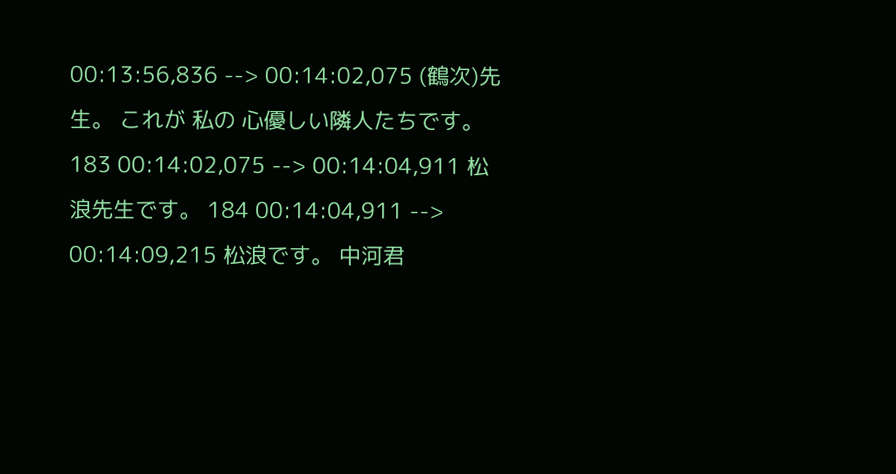00:13:56,836 --> 00:14:02,075 (鶴次)先生。 これが 私の 心優しい隣人たちです。 183 00:14:02,075 --> 00:14:04,911 松浪先生です。 184 00:14:04,911 --> 00:14:09,215 松浪です。 中河君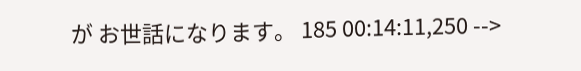が お世話になります。 185 00:14:11,250 -->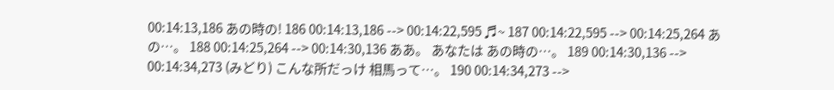00:14:13,186 あの時の! 186 00:14:13,186 --> 00:14:22,595 ♬~ 187 00:14:22,595 --> 00:14:25,264 あの…。 188 00:14:25,264 --> 00:14:30,136 ああ。 あなたは あの時の…。 189 00:14:30,136 --> 00:14:34,273 (みどり) こんな所だっけ 相馬って…。 190 00:14:34,273 -->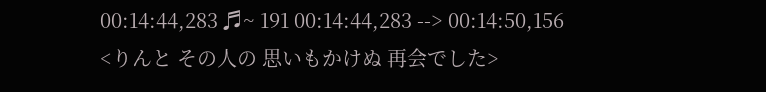00:14:44,283 ♬~ 191 00:14:44,283 --> 00:14:50,156 <りんと その人の 思いもかけぬ 再会でした>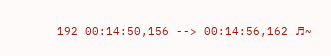192 00:14:50,156 --> 00:14:56,162 ♬~